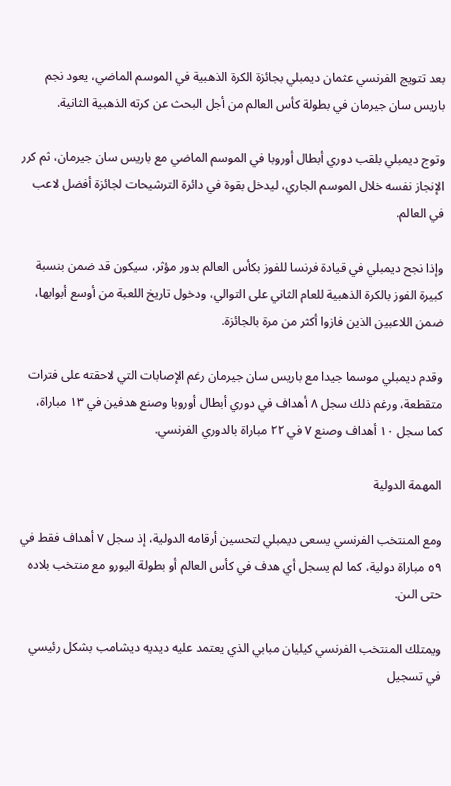بعد تتويج الفرنسي عثمان ديمبلي بجائزة الكرة الذهبية في الموسم الماضي، يعود نجم باريس سان جيرمان في بطولة كأس العالم من أجل البحث عن كرته الذهبية الثانية.

وتوج ديمبلي بلقب دوري أبطال أوروبا في الموسم الماضي مع باريس سان جيرمان، ثم كرر الإنجاز نفسه خلال الموسم الجاري، ليدخل بقوة في دائرة الترشيحات لجائزة أفضل لاعب في العالم.

وإذا نجح ديمبلي في قيادة فرنسا للفوز بكأس العالم بدور مؤثر، سيكون قد ضمن بنسبة كبيرة الفوز بالكرة الذهبية للعام الثاني على التوالي، ودخول تاريخ اللعبة من أوسع أبوابها، ضمن اللاعبين الذين فازوا أكثر من مرة بالجائزة.

وقدم ديمبلي موسما جيدا مع باريس سان جيرمان رغم الإصابات التي لاحقته على فترات متقطعة، ورغم ذلك سجل ٨ أهداف في دوري أبطال أوروبا وصنع هدفين في ١٣ مباراة، كما سجل ١٠ أهداف وصنع ٧ في ٢٢ مباراة بالدوري الفرنسي.

المهمة الدولية

ومع المنتخب الفرنسي يسعى ديمبلي لتحسين أرقامه الدولية، إذ سجل ٧ أهداف فقط في ٥٩ مباراة دولية، كما لم يسجل أي هدف في كأس العالم أو بطولة اليورو مع منتخب بلاده حتى الىن.

ويمتلك المنتخب الفرنسي كيليان مبابي الذي يعتمد عليه ديديه ديشامب بشكل رئيسي في تسجيل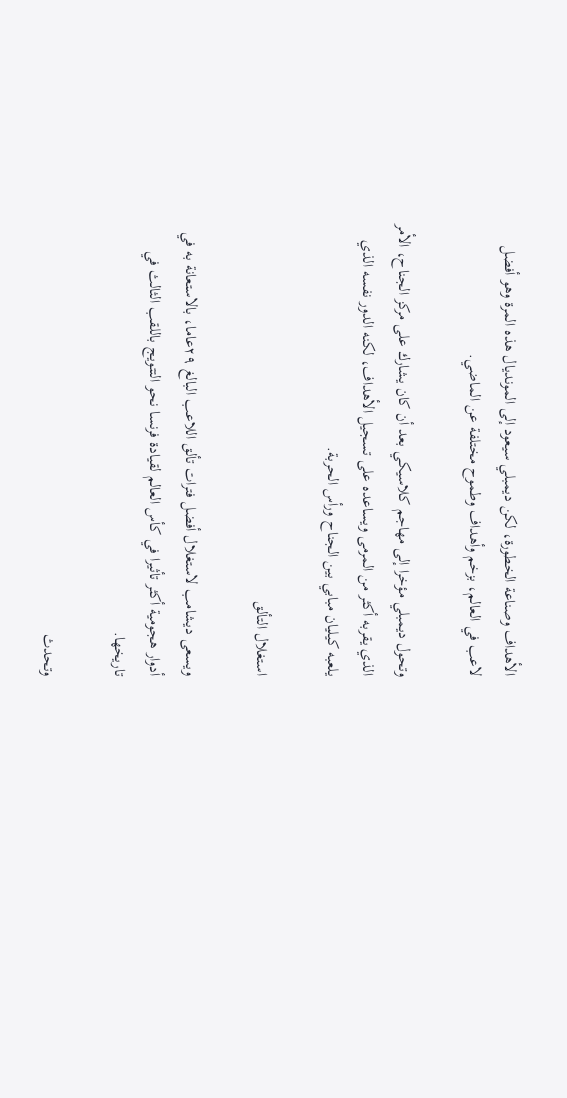الأهداف وصناعة الخطورة، لكن ديمبلي سيعود إلى المونديال هذه المرة وهو أفضل لاعب في العالم، بزخم وأهداف وطموح مختلفة عن الماضي.

وتحول ديمبلي مؤخرا إلى مهاجم كلاسيكي بعد أن كان يشارك على مركز الجناح، الأمر الذي يقربه أكثر من المرمى ويساعده على تسجيل الأهداف، لكنه الدور نفسه الذي يلعبه كيليان مبابي بين الجناح ورأس الحربة.

استغلال التألق

ويسعى ديشامب لاستغلال أفضل فترات تألق اللاعب البالغ ٢٩عاما، بالاستعانة به في أدوار هجومية أكثر تأثيرا في كأس العالم لقيادة فرنسا نحو التتويج باللقب الثالث في تاريخها.

وتحدث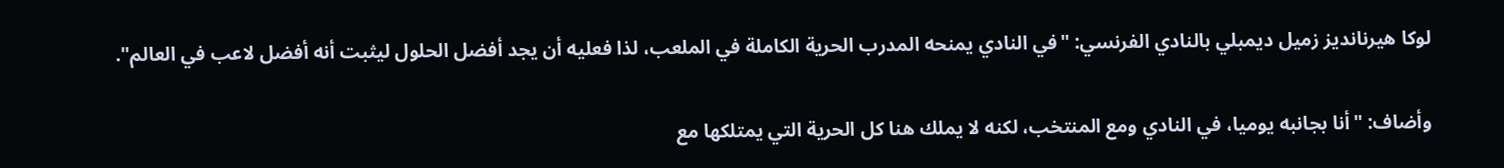لوكا هيرنانديز زميل ديمبلي بالنادي الفرنسي: "في النادي يمنحه المدرب الحرية الكاملة في الملعب، لذا فعليه أن يجد أفضل الحلول ليثبت أنه أفضل لاعب في العالم".

وأضاف: "أنا بجانبه يوميا، في النادي ومع المنتخب، لكنه لا يملك هنا كل الحرية التي يمتلكها مع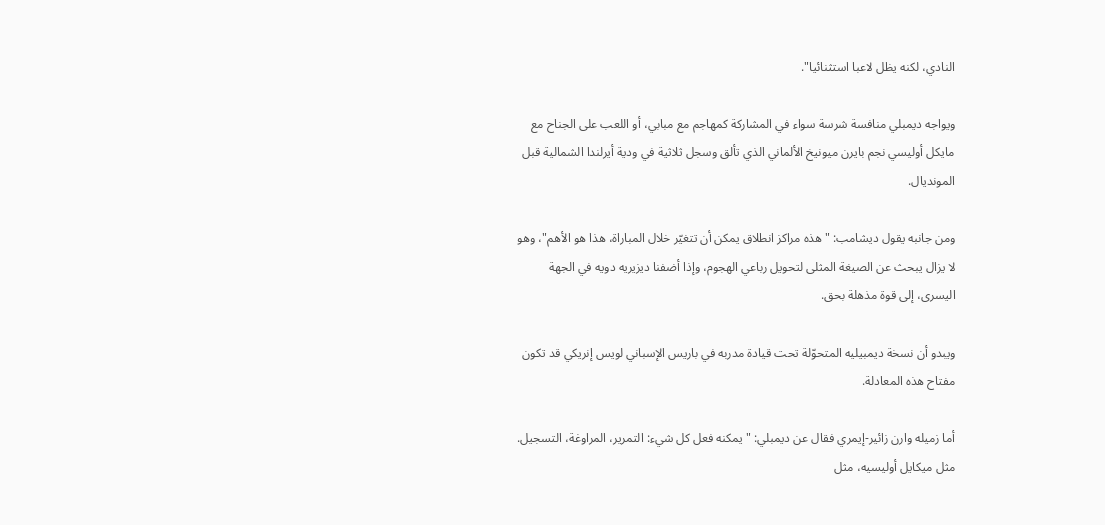النادي، لكنه يظل لاعبا استثنائيا".

ويواجه ديمبلي منافسة شرسة سواء في المشاركة كمهاجم مع مبابي، أو اللعب على الجناح مع مايكل أوليسي نجم بايرن ميونيخ الألماني الذي تألق وسجل ثلاثية في ودية أيرلندا الشمالية قبل المونديال.

ومن جانبه يقول ديشامب: "هذه مراكز انطلاق يمكن أن تتغيّر خلال المباراة، هذا هو الأهم"، وهو لا يزال يبحث عن الصيغة المثلى لتحويل رباعي الهجوم، وإذا أضفنا ديزيريه دويه في الجهة اليسرى، إلى قوة مذهلة بحق.

ويبدو أن نسخة ديمبيليه المتحوّلة تحت قيادة مدربه في باريس الإسباني لويس إنريكي قد تكون مفتاح هذه المعادلة.

أما زميله وارن زائير-إيمري فقال عن ديمبلي: "يمكنه فعل كل شيء: التمرير، المراوغة، التسجيل. مثل ميكايل أوليسيه، مثل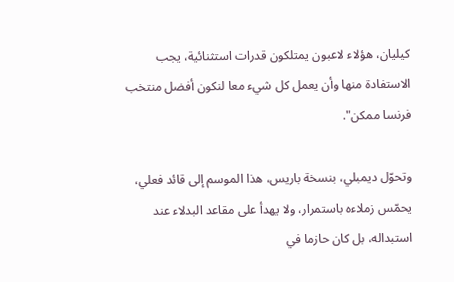كيليان، هؤلاء لاعبون يمتلكون قدرات استثنائية، يجب الاستفادة منها وأن يعمل كل شيء معا لنكون أفضل منتخب فرنسا ممكن".

وتحوّل ديمبلي، بنسخة باريس، هذا الموسم إلى قائد فعلي، يحمّس زملاءه باستمرار، ولا يهدأ على مقاعد البدلاء عند استبداله، بل كان حازما في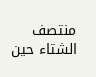منتصف الشتاء حين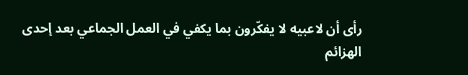رأى أن لاعبيه لا يفكّرون بما يكفي في العمل الجماعي بعد إحدى الهزائم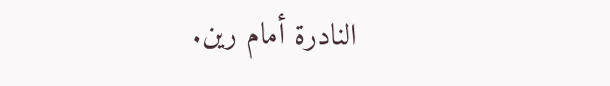النادرة أمام رين.